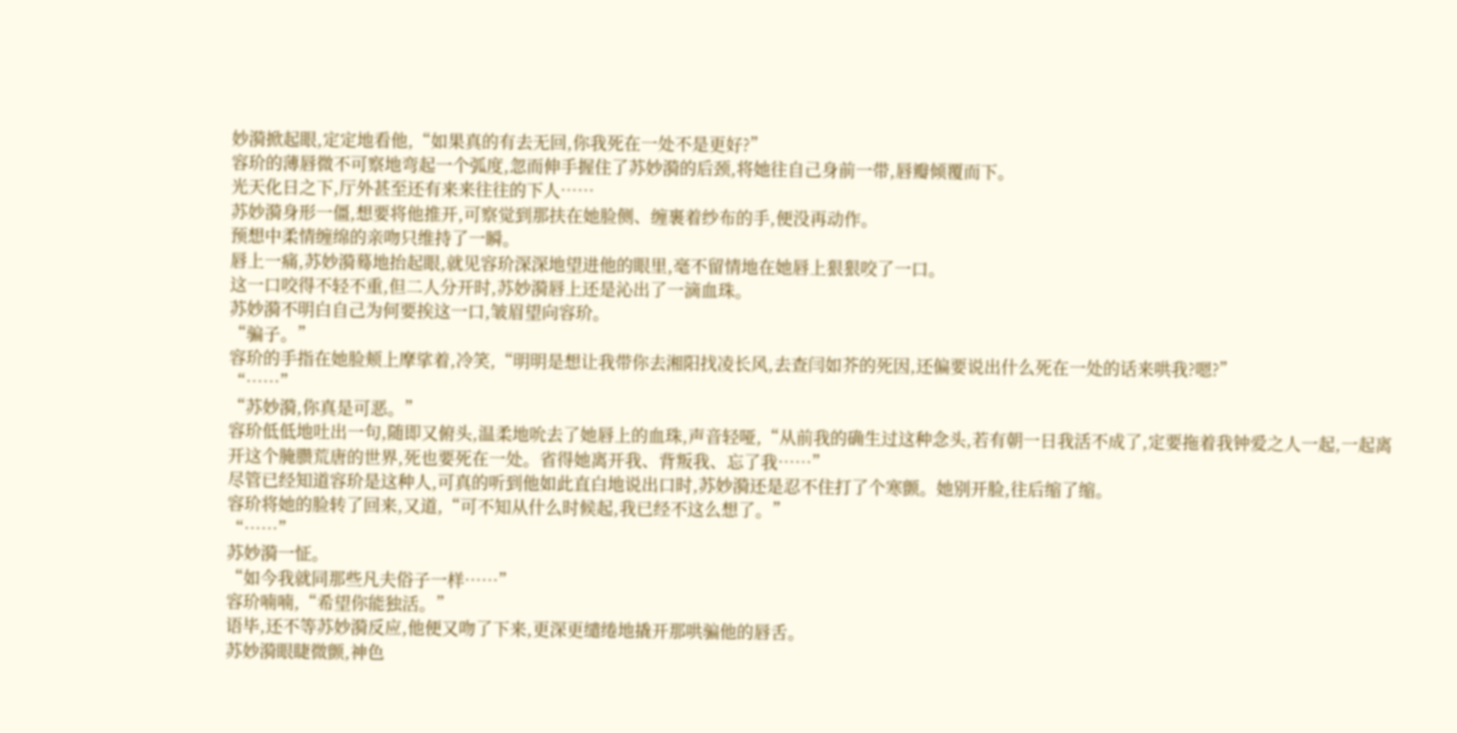妙漪掀起眼,定定地看他,“如果真的有去无回,你我死在一处不是更好?”
容玠的薄唇微不可察地弯起一个弧度,忽而伸手握住了苏妙漪的后颈,将她往自己身前一带,唇瓣倾覆而下。
光天化日之下,厅外甚至还有来来往往的下人……
苏妙漪身形一僵,想要将他推开,可察觉到那扶在她脸侧、缠裹着纱布的手,便没再动作。
预想中柔情缠绵的亲吻只维持了一瞬。
唇上一痛,苏妙漪蓦地抬起眼,就见容玠深深地望进他的眼里,毫不留情地在她唇上狠狠咬了一口。
这一口咬得不轻不重,但二人分开时,苏妙漪唇上还是沁出了一滴血珠。
苏妙漪不明白自己为何要挨这一口,皱眉望向容玠。
“骗子。”
容玠的手指在她脸颊上摩挲着,冷笑,“明明是想让我带你去湘阳找凌长风,去查闫如芥的死因,还偏要说出什么死在一处的话来哄我?嗯?”
“……”
“苏妙漪,你真是可恶。”
容玠低低地吐出一句,随即又俯头,温柔地吮去了她唇上的血珠,声音轻哑,“从前我的确生过这种念头,若有朝一日我活不成了,定要拖着我钟爱之人一起,一起离开这个腌臜荒唐的世界,死也要死在一处。省得她离开我、背叛我、忘了我……”
尽管已经知道容玠是这种人,可真的听到他如此直白地说出口时,苏妙漪还是忍不住打了个寒颤。她别开脸,往后缩了缩。
容玠将她的脸转了回来,又道,“可不知从什么时候起,我已经不这么想了。”
“……”
苏妙漪一怔。
“如今我就同那些凡夫俗子一样……”
容玠喃喃,“希望你能独活。”
语毕,还不等苏妙漪反应,他便又吻了下来,更深更缱绻地撬开那哄骗他的唇舌。
苏妙漪眼睫微颤,神色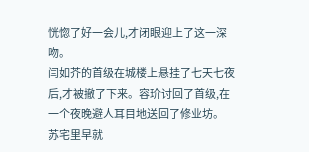恍惚了好一会儿,才闭眼迎上了这一深吻。
闫如芥的首级在城楼上悬挂了七天七夜后,才被撤了下来。容玠讨回了首级,在一个夜晚避人耳目地送回了修业坊。
苏宅里早就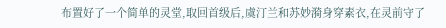布置好了一个简单的灵堂,取回首级后,虞汀兰和苏妙漪身穿素衣,在灵前守了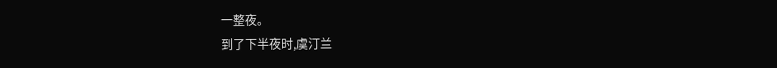一整夜。
到了下半夜时,虞汀兰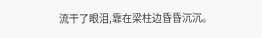流干了眼泪,靠在梁柱边昏昏沉沉。